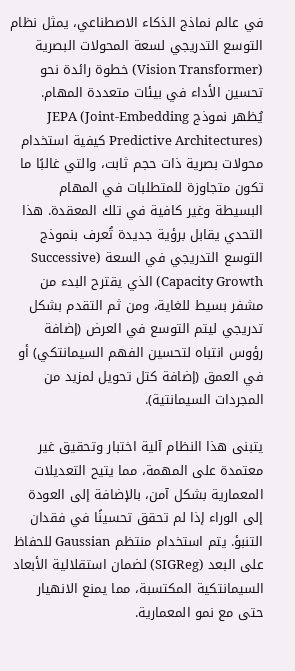في عالم نماذج الذكاء الاصطناعي، يمثل نظام التوسع التدريجي لسعة المحولات البصرية (Vision Transformer) خطوة رائدة نحو تحسين الأداء في بيئات متعددة المهام. يُظهر نموذج JEPA (Joint-Embedding Predictive Architectures) كيفية استخدام محولات بصرية ذات حجم ثابت، والتي غالبًا ما تكون متجاوزة للمتطلبات في المهام البسيطة وغير كافية في تلك المعقدة. هذا التحدي يقابل برؤية جديدة تُعرف بنموذج التوسع التدريجي في السعة (Successive Capacity Growth) الذي يقترح البدء من مشفر بسيط للغاية، ومن ثم التقدم بشكل تدريجي ليتم التوسع في العرض (إضافة رؤوس انتباه لتحسين الفهم السيمانتكي) أو في العمق (إضافة كتل تحويل لمزيد من المجردات السيمانتية).

يتبنى هذا النظام آلية اختبار وتحقيق غير معتمدة على المهمة، مما يتيح التعديلات المعمارية بشكل آمن، بالإضافة إلى العودة إلى الوراء إذا لم تحقق تحسينًا في فقدان التنبؤ. يتم استخدام منتظم Gaussian للحفاظ على البعد (SIGReg) لضمان استقلالية الأبعاد السيمانتكية المكتسبة، مما يمنع الانهيار حتى مع نمو المعمارية.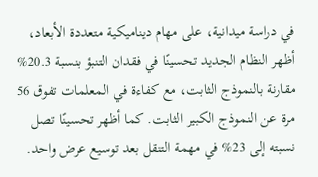في دراسة ميدانية، على مهام ديناميكية متعددة الأبعاد، أظهر النظام الجديد تحسينًا في فقدان التنبؤ بنسبة 20.3% مقارنة بالنموذج الثابت، مع كفاءة في المعلمات تفوق 56 مرة عن النموذج الكبير الثابت. كما أظهر تحسينًا تصل نسبته إلى 23% في مهمة التنقل بعد توسيع عرض واحد.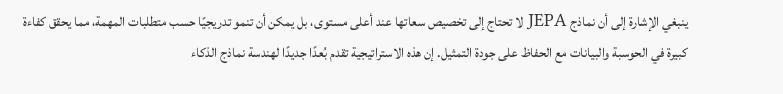ينبغي الإشارة إلى أن نماذج JEPA لا تحتاج إلى تخصيص سعاتها عند أعلى مستوى، بل يمكن أن تنمو تدريجيًا حسب متطلبات المهمة، مما يحقق كفاءة كبيرة في الحوسبة والبيانات مع الحفاظ على جودة التمثيل. إن هذه الاستراتيجية تقدم بُعدًا جديدًا لهندسة نماذج الذكاء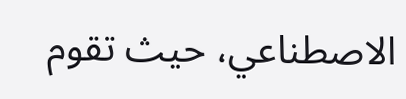الاصطناعي، حيث تقوم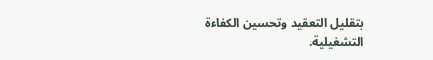بتقليل التعقيد وتحسين الكفاءة التشغيلية.